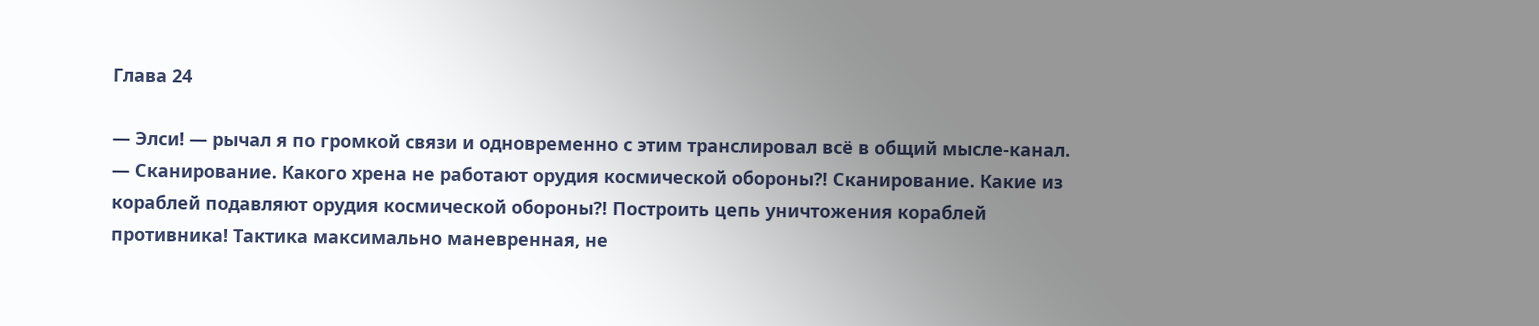Глава 24

— Элси! — рычал я по громкой связи и одновременно с этим транслировал всё в общий мысле-канал. — Сканирование. Какого хрена не работают орудия космической обороны⁈ Сканирование. Какие из кораблей подавляют орудия космической обороны⁈ Построить цепь уничтожения кораблей противника! Тактика максимально маневренная, не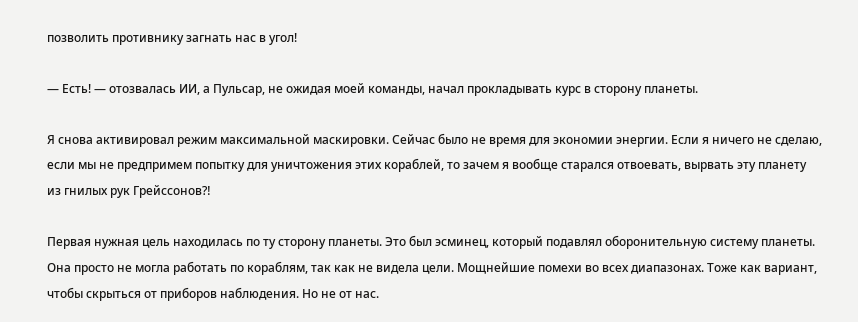позволить противнику загнать нас в угол!

— Есть! — отозвалась ИИ, а Пульсар, не ожидая моей команды, начал прокладывать курс в сторону планеты.

Я снова активировал режим максимальной маскировки. Сейчас было не время для экономии энергии. Если я ничего не сделаю, если мы не предпримем попытку для уничтожения этих кораблей, то зачем я вообще старался отвоевать, вырвать эту планету из гнилых рук Грейссонов⁈

Первая нужная цель находилась по ту сторону планеты. Это был эсминец, который подавлял оборонительную систему планеты. Она просто не могла работать по кораблям, так как не видела цели. Мощнейшие помехи во всех диапазонах. Тоже как вариант, чтобы скрыться от приборов наблюдения. Но не от нас.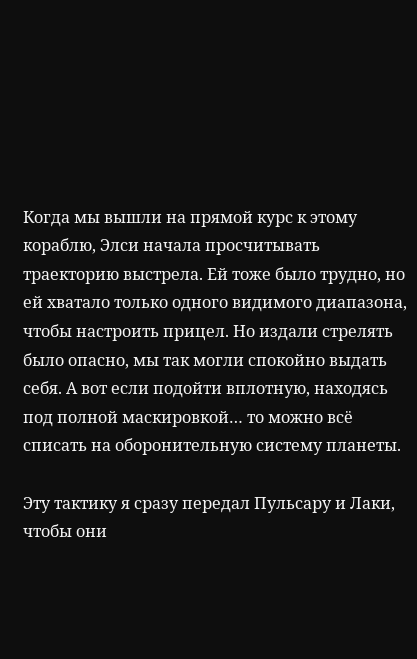Когда мы вышли на прямой курс к этому кораблю, Элси начала просчитывать траекторию выстрела. Ей тоже было трудно, но ей хватало только одного видимого диапазона, чтобы настроить прицел. Но издали стрелять было опасно, мы так могли спокойно выдать себя. А вот если подойти вплотную, находясь под полной маскировкой… то можно всё списать на оборонительную систему планеты.

Эту тактику я сразу передал Пульсару и Лаки, чтобы они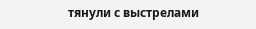тянули с выстрелами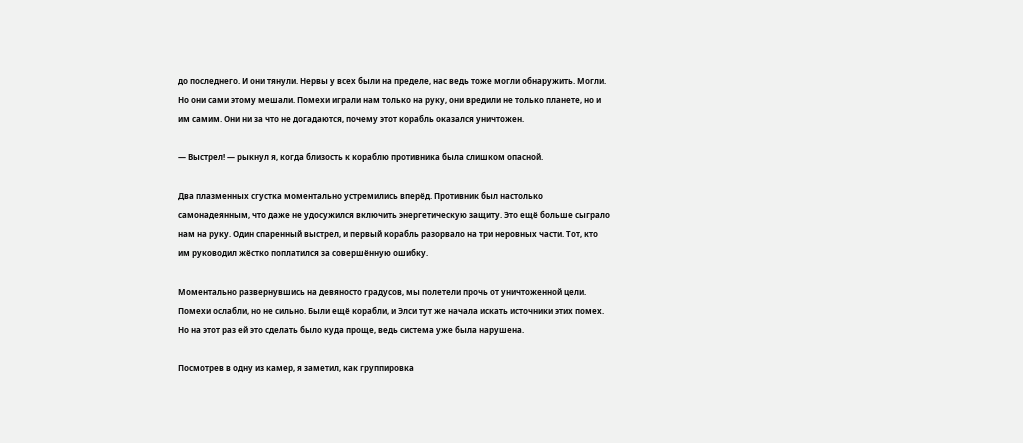до последнего. И они тянули. Нервы у всех были на пределе, нас ведь тоже могли обнаружить. Могли. Но они сами этому мешали. Помехи играли нам только на руку, они вредили не только планете, но и им самим. Они ни за что не догадаются, почему этот корабль оказался уничтожен.

— Выстрел! — рыкнул я, когда близость к кораблю противника была слишком опасной.

Два плазменных сгустка моментально устремились вперёд. Противник был настолько самонадеянным, что даже не удосужился включить энергетическую защиту. Это ещё больше сыграло нам на руку. Один спаренный выстрел, и первый корабль разорвало на три неровных части. Тот, кто им руководил жёстко поплатился за совершённую ошибку.

Моментально развернувшись на девяносто градусов, мы полетели прочь от уничтоженной цели. Помехи ослабли, но не сильно. Были ещё корабли, и Элси тут же начала искать источники этих помех. Но на этот раз ей это сделать было куда проще, ведь система уже была нарушена.

Посмотрев в одну из камер, я заметил, как группировка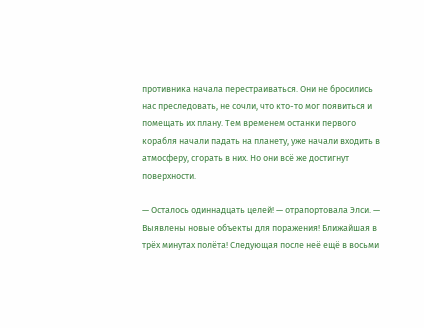противника начала перестраиваться. Они не бросились нас преследовать, не сочли, что кто-то мог появиться и помещать их плану. Тем временем останки первого корабля начали падать на планету, уже начали входить в атмосферу, сгорать в них. Но они всё же достигнут поверхности.

— Осталось одиннадцать целей! — отрапортовала Элси. — Выявлены новые объекты для поражения! Ближайшая в трёх минутах полёта! Следующая после неё ещё в восьми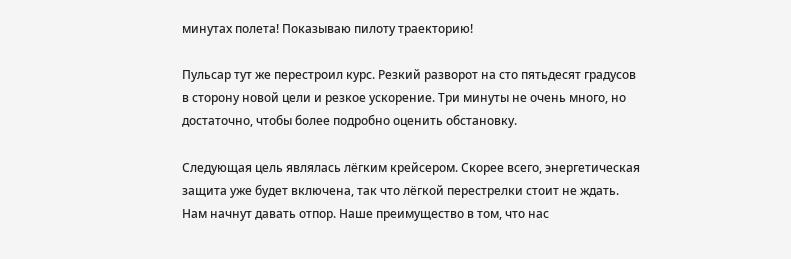минутах полета! Показываю пилоту траекторию!

Пульсар тут же перестроил курс. Резкий разворот на сто пятьдесят градусов в сторону новой цели и резкое ускорение. Три минуты не очень много, но достаточно, чтобы более подробно оценить обстановку.

Следующая цель являлась лёгким крейсером. Скорее всего, энергетическая защита уже будет включена, так что лёгкой перестрелки стоит не ждать. Нам начнут давать отпор. Наше преимущество в том, что нас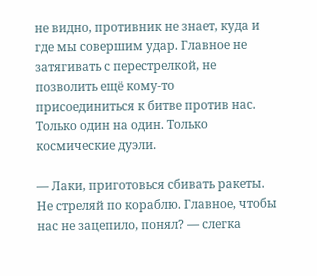не видно, противник не знает, куда и где мы совершим удар. Главное не затягивать с перестрелкой, не позволить ещё кому-то присоединиться к битве против нас. Только один на один. Только космические дуэли.

— Лаки, приготовься сбивать ракеты. Не стреляй по кораблю. Главное, чтобы нас не зацепило, понял? — слегка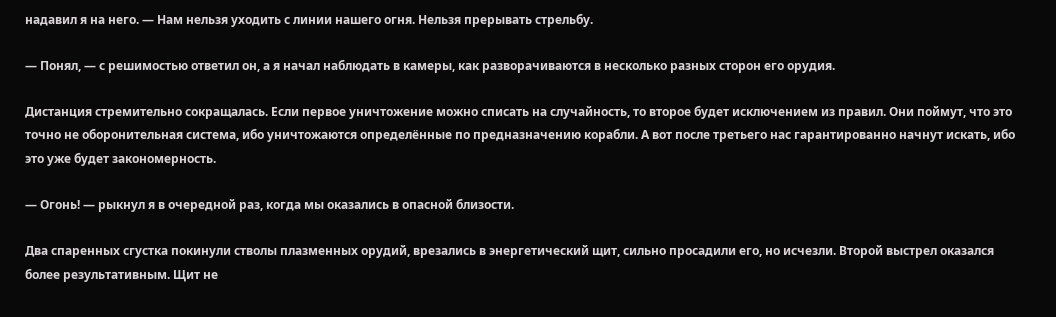надавил я на него. — Нам нельзя уходить с линии нашего огня. Нельзя прерывать стрельбу.

— Понял, — с решимостью ответил он, а я начал наблюдать в камеры, как разворачиваются в несколько разных сторон его орудия.

Дистанция стремительно сокращалась. Если первое уничтожение можно списать на случайность, то второе будет исключением из правил. Они поймут, что это точно не оборонительная система, ибо уничтожаются определённые по предназначению корабли. А вот после третьего нас гарантированно начнут искать, ибо это уже будет закономерность.

— Огонь! — рыкнул я в очередной раз, когда мы оказались в опасной близости.

Два спаренных сгустка покинули стволы плазменных орудий, врезались в энергетический щит, сильно просадили его, но исчезли. Второй выстрел оказался более результативным. Щит не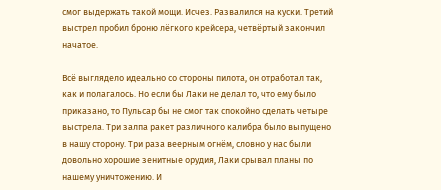смог выдержать такой мощи. Исчез. Развалился на куски. Третий выстрел пробил броню лёгкого крейсера, четвёртый закончил начатое.

Всё выглядело идеально со стороны пилота, он отработал так, как и полагалось. Но если бы Лаки не делал то, что ему было приказано, то Пульсар бы не смог так спокойно сделать четыре выстрела. Три залпа ракет различного калибра было выпущено в нашу сторону. Три раза веерным огнём, словно у нас были довольно хорошие зенитные орудия, Лаки срывал планы по нашему уничтожению. И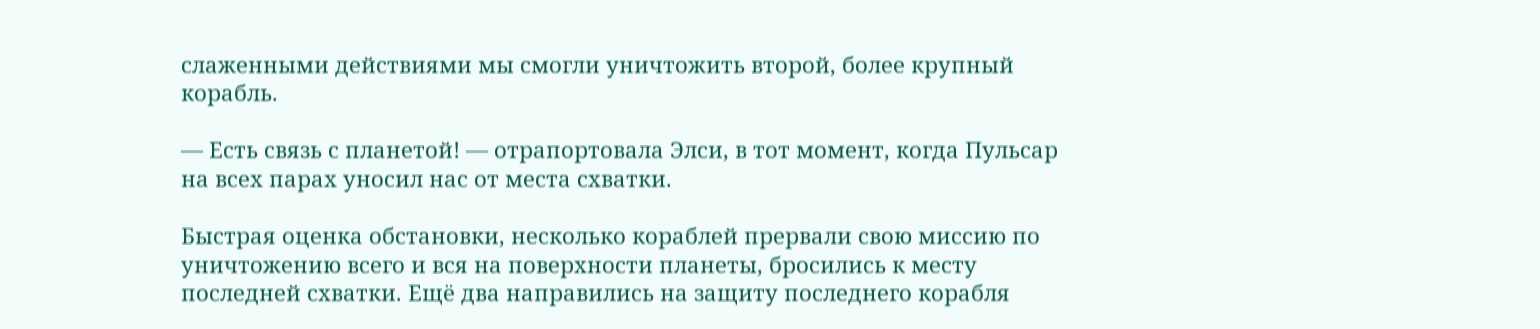слаженными действиями мы смогли уничтожить второй, более крупный корабль.

— Есть связь с планетой! — отрапортовала Элси, в тот момент, когда Пульсар на всех парах уносил нас от места схватки.

Быстрая оценка обстановки, несколько кораблей прервали свою миссию по уничтожению всего и вся на поверхности планеты, бросились к месту последней схватки. Ещё два направились на защиту последнего корабля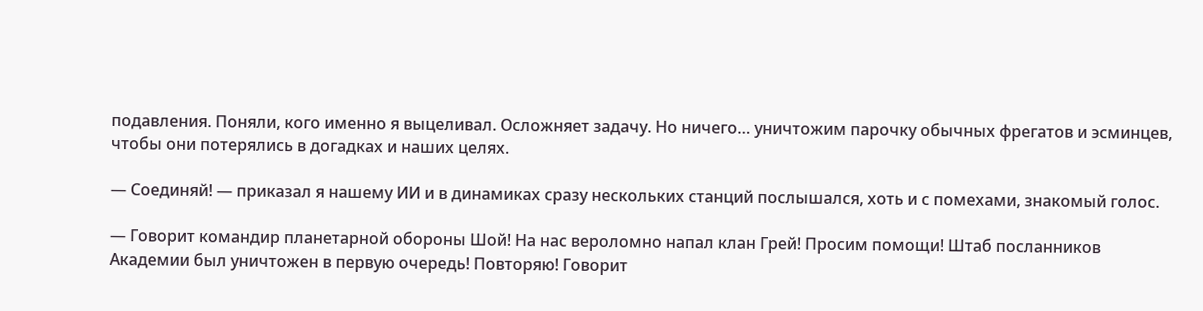подавления. Поняли, кого именно я выцеливал. Осложняет задачу. Но ничего… уничтожим парочку обычных фрегатов и эсминцев, чтобы они потерялись в догадках и наших целях.

— Соединяй! — приказал я нашему ИИ и в динамиках сразу нескольких станций послышался, хоть и с помехами, знакомый голос.

— Говорит командир планетарной обороны Шой! На нас вероломно напал клан Грей! Просим помощи! Штаб посланников Академии был уничтожен в первую очередь! Повторяю! Говорит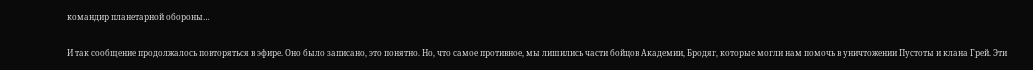командир планетарной обороны…

И так сообщение продолжалось повторяться в эфире. Оно было записано, это понятно. Но, что самое противное, мы лишились части бойцов Академии, Бродяг, которые могли нам помочь в уничтожении Пустоты и клана Грей. Эти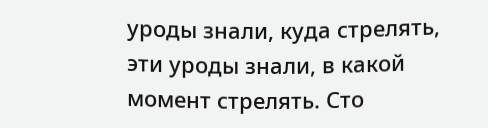уроды знали, куда стрелять, эти уроды знали, в какой момент стрелять. Сто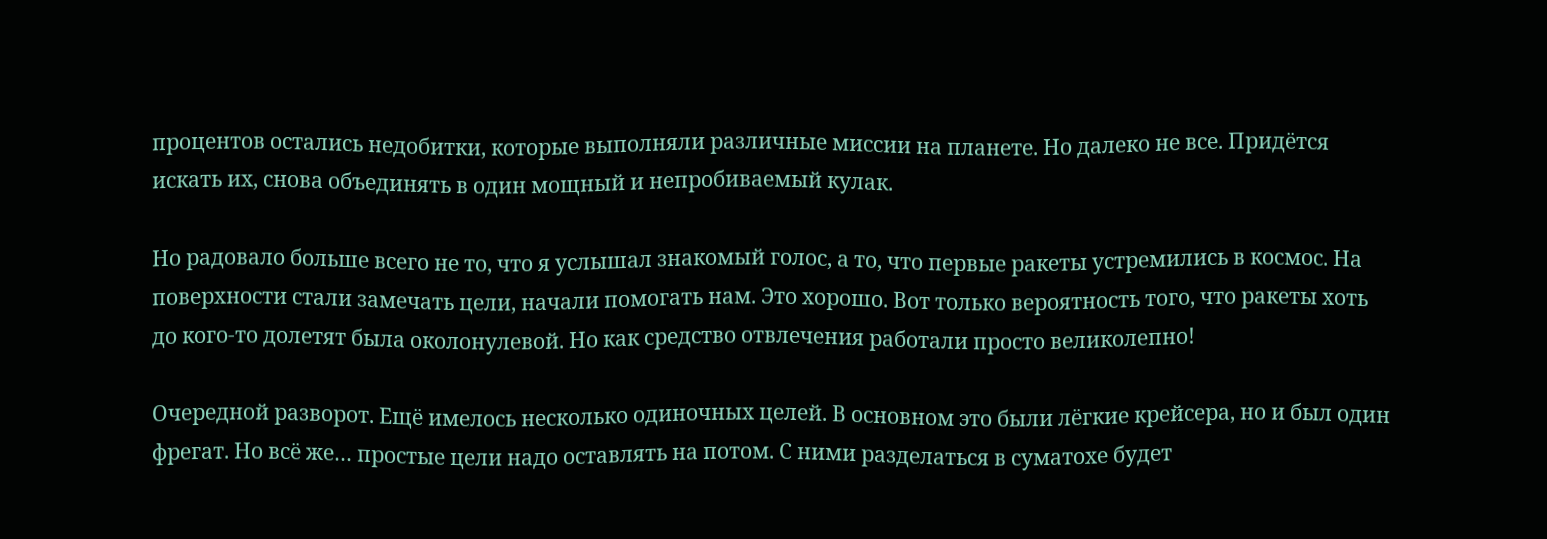процентов остались недобитки, которые выполняли различные миссии на планете. Но далеко не все. Придётся искать их, снова объединять в один мощный и непробиваемый кулак.

Но радовало больше всего не то, что я услышал знакомый голос, а то, что первые ракеты устремились в космос. На поверхности стали замечать цели, начали помогать нам. Это хорошо. Вот только вероятность того, что ракеты хоть до кого-то долетят была околонулевой. Но как средство отвлечения работали просто великолепно!

Очередной разворот. Ещё имелось несколько одиночных целей. В основном это были лёгкие крейсера, но и был один фрегат. Но всё же… простые цели надо оставлять на потом. С ними разделаться в суматохе будет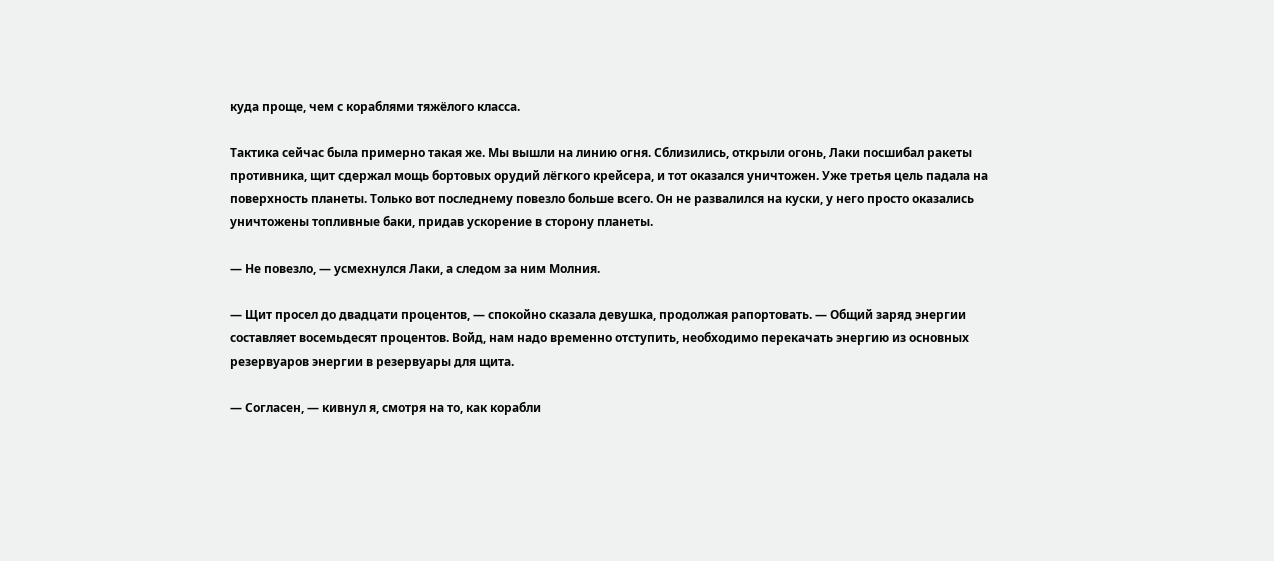куда проще, чем с кораблями тяжёлого класса.

Тактика сейчас была примерно такая же. Мы вышли на линию огня. Сблизились, открыли огонь, Лаки посшибал ракеты противника, щит сдержал мощь бортовых орудий лёгкого крейсера, и тот оказался уничтожен. Уже третья цель падала на поверхность планеты. Только вот последнему повезло больше всего. Он не развалился на куски, у него просто оказались уничтожены топливные баки, придав ускорение в сторону планеты.

— Не повезло, — усмехнулся Лаки, а следом за ним Молния.

— Щит просел до двадцати процентов, — спокойно сказала девушка, продолжая рапортовать. — Общий заряд энергии составляет восемьдесят процентов. Войд, нам надо временно отступить, необходимо перекачать энергию из основных резервуаров энергии в резервуары для щита.

— Согласен, — кивнул я, смотря на то, как корабли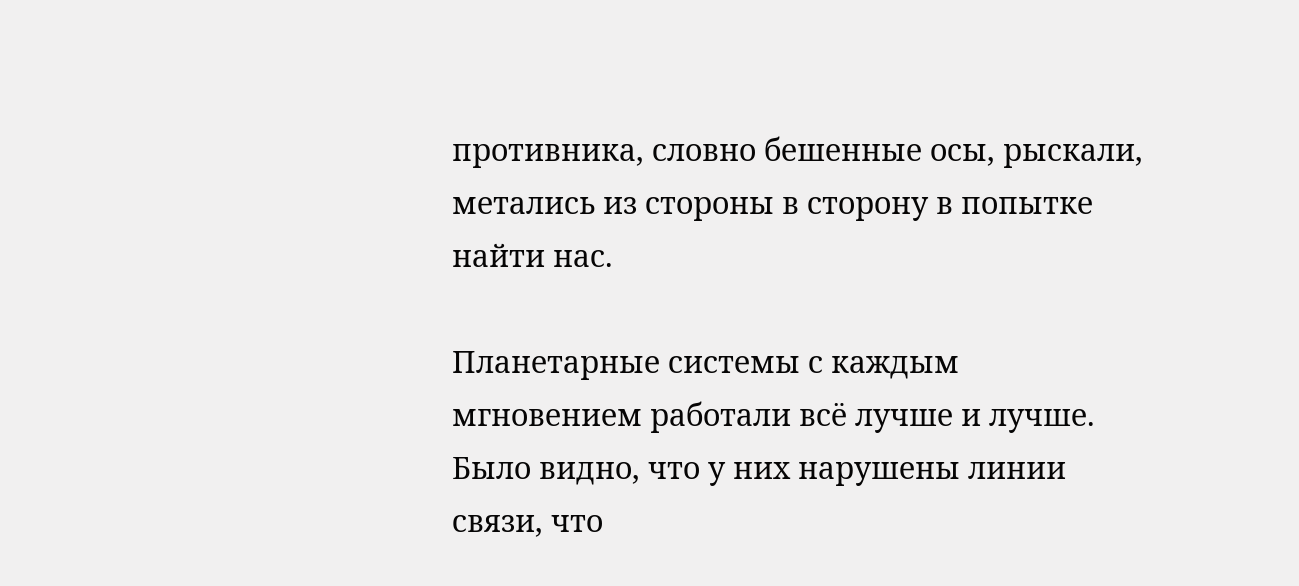противника, словно бешенные осы, рыскали, метались из стороны в сторону в попытке найти нас.

Планетарные системы с каждым мгновением работали всё лучше и лучше. Было видно, что у них нарушены линии связи, что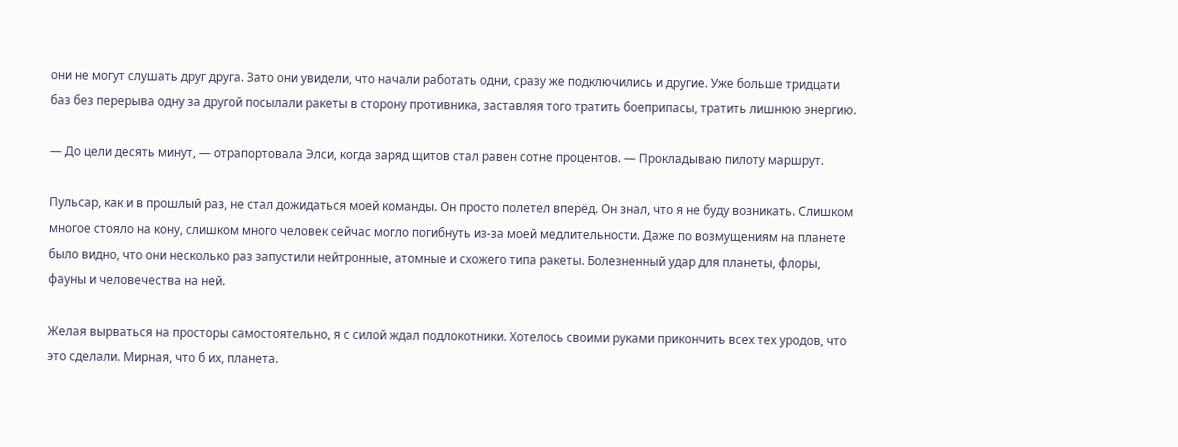они не могут слушать друг друга. Зато они увидели, что начали работать одни, сразу же подключились и другие. Уже больше тридцати баз без перерыва одну за другой посылали ракеты в сторону противника, заставляя того тратить боеприпасы, тратить лишнюю энергию.

— До цели десять минут, — отрапортовала Элси, когда заряд щитов стал равен сотне процентов. — Прокладываю пилоту маршрут.

Пульсар, как и в прошлый раз, не стал дожидаться моей команды. Он просто полетел вперёд. Он знал, что я не буду возникать. Слишком многое стояло на кону, слишком много человек сейчас могло погибнуть из-за моей медлительности. Даже по возмущениям на планете было видно, что они несколько раз запустили нейтронные, атомные и схожего типа ракеты. Болезненный удар для планеты, флоры, фауны и человечества на ней.

Желая вырваться на просторы самостоятельно, я с силой ждал подлокотники. Хотелось своими руками прикончить всех тех уродов, что это сделали. Мирная, что б их, планета.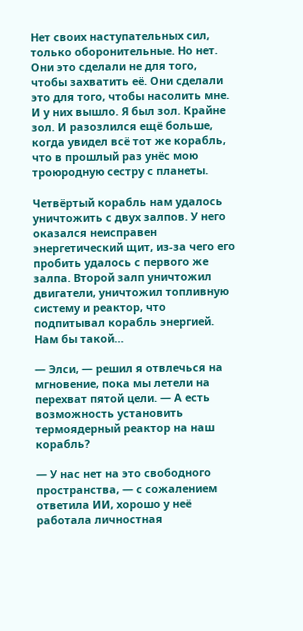Нет своих наступательных сил, только оборонительные. Но нет. Они это сделали не для того, чтобы захватить её. Они сделали это для того, чтобы насолить мне. И у них вышло. Я был зол. Крайне зол. И разозлился ещё больше, когда увидел всё тот же корабль, что в прошлый раз унёс мою троюродную сестру с планеты.

Четвёртый корабль нам удалось уничтожить с двух залпов. У него оказался неисправен энергетический щит, из-за чего его пробить удалось с первого же залпа. Второй залп уничтожил двигатели, уничтожил топливную систему и реактор, что подпитывал корабль энергией. Нам бы такой…

— Элси, — решил я отвлечься на мгновение, пока мы летели на перехват пятой цели. — А есть возможность установить термоядерный реактор на наш корабль?

— У нас нет на это свободного пространства, — с сожалением ответила ИИ, хорошо у неё работала личностная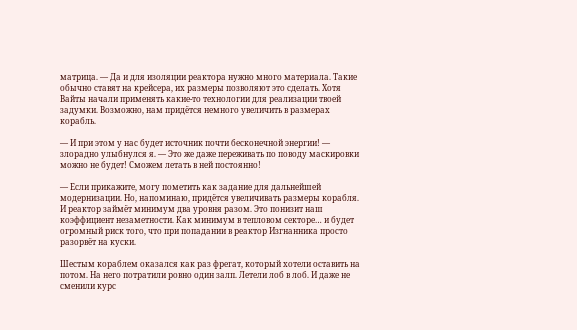матрица. — Да и для изоляции реактора нужно много материала. Такие обычно ставят на крейсера, их размеры позволяют это сделать. Хотя Вайты начали применять какие-то технологии для реализации твоей задумки. Возможно, нам придётся немного увеличить в размерах корабль.

— И при этом у нас будет источник почти бесконечной энергии! — злорадно улыбнулся я. — Это же даже переживать по поводу маскировки можно не будет! Сможем летать в ней постоянно!

— Если прикажите, могу пометить как задание для дальнейшей модернизации. Но, напоминаю, придётся увеличивать размеры корабля. И реактор займёт минимум два уровня разом. Это понизит наш коэффициент незаметности. Как минимум в тепловом секторе… и будет огромный риск того, что при попадании в реактор Изгнанника просто разорвёт на куски.

Шестым кораблем оказался как раз фрегат, который хотели оставить на потом. На него потратили ровно один залп. Летели лоб в лоб. И даже не сменили курс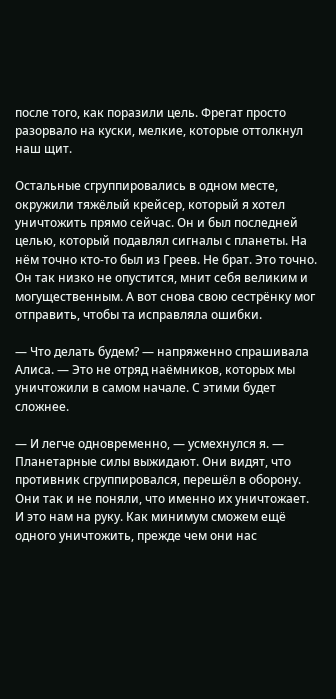после того, как поразили цель. Фрегат просто разорвало на куски, мелкие, которые оттолкнул наш щит.

Остальные сгруппировались в одном месте, окружили тяжёлый крейсер, который я хотел уничтожить прямо сейчас. Он и был последней целью, который подавлял сигналы с планеты. На нём точно кто-то был из Греев. Не брат. Это точно. Он так низко не опустится, мнит себя великим и могущественным. А вот снова свою сестрёнку мог отправить, чтобы та исправляла ошибки.

— Что делать будем? — напряженно спрашивала Алиса. — Это не отряд наёмников, которых мы уничтожили в самом начале. С этими будет сложнее.

— И легче одновременно, — усмехнулся я. — Планетарные силы выжидают. Они видят, что противник сгруппировался, перешёл в оборону. Они так и не поняли, что именно их уничтожает. И это нам на руку. Как минимум сможем ещё одного уничтожить, прежде чем они нас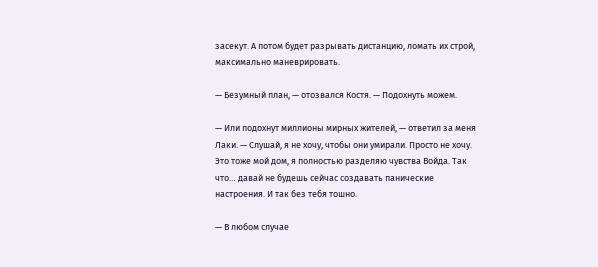засекут. А потом будет разрывать дистанцию, ломать их строй, максимально маневрировать.

— Безумный план, — отозвался Костя. — Подохнуть можем.

— Или подохнут миллионы мирных жителей, — ответил за меня Лаки. — Слушай, я не хочу, чтобы они умирали. Просто не хочу. Это тоже мой дом, я полностью разделяю чувства Войда. Так что… давай не будешь сейчас создавать панические настроения. И так без тебя тошно.

— В любом случае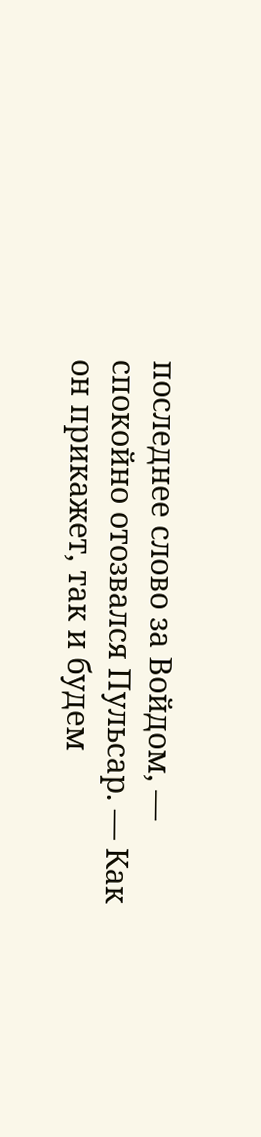последнее слово за Войдом, — спокойно отозвался Пульсар. — Как он прикажет, так и будем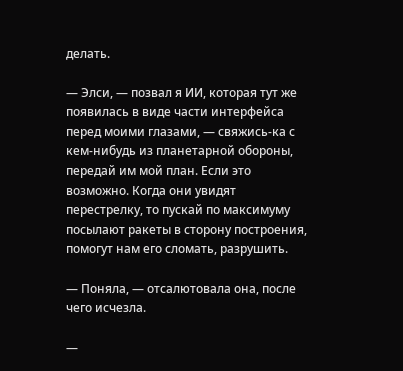делать.

— Элси, — позвал я ИИ, которая тут же появилась в виде части интерфейса перед моими глазами, — свяжись-ка с кем-нибудь из планетарной обороны, передай им мой план. Если это возможно. Когда они увидят перестрелку, то пускай по максимуму посылают ракеты в сторону построения, помогут нам его сломать, разрушить.

— Поняла, — отсалютовала она, после чего исчезла.

—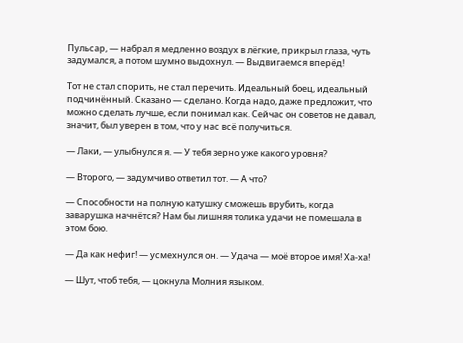Пульсар, — набрал я медленно воздух в лёгкие, прикрыл глаза, чуть задумался, а потом шумно выдохнул. — Выдвигаемся вперёд!

Тот не стал спорить, не стал перечить. Идеальный боец, идеальный подчинённый. Сказано — сделано. Когда надо, даже предложит, что можно сделать лучше, если понимал как. Сейчас он советов не давал, значит, был уверен в том, что у нас всё получиться.

— Лаки, — улыбнулся я. — У тебя зерно уже какого уровня?

— Второго, — задумчиво ответил тот. — А что?

— Способности на полную катушку сможешь врубить, когда заварушка начнётся? Нам бы лишняя толика удачи не помешала в этом бою.

— Да как нефиг! — усмехнулся он. — Удача — моё второе имя! Ха-ха!

— Шут, чтоб тебя, — цокнула Молния языком.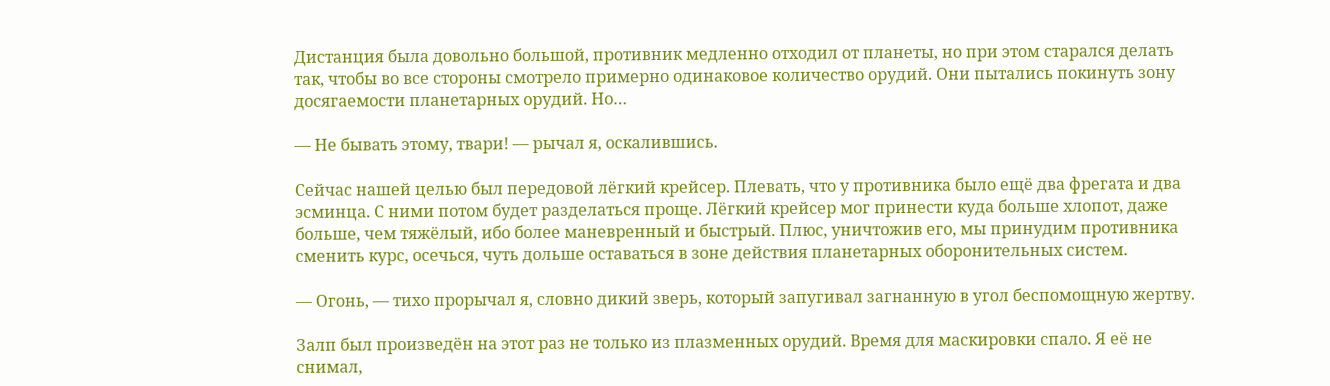Дистанция была довольно большой, противник медленно отходил от планеты, но при этом старался делать так, чтобы во все стороны смотрело примерно одинаковое количество орудий. Они пытались покинуть зону досягаемости планетарных орудий. Но…

— Не бывать этому, твари! — рычал я, оскалившись.

Сейчас нашей целью был передовой лёгкий крейсер. Плевать, что у противника было ещё два фрегата и два эсминца. С ними потом будет разделаться проще. Лёгкий крейсер мог принести куда больше хлопот, даже больше, чем тяжёлый, ибо более маневренный и быстрый. Плюс, уничтожив его, мы принудим противника сменить курс, осечься, чуть дольше оставаться в зоне действия планетарных оборонительных систем.

— Огонь, — тихо прорычал я, словно дикий зверь, который запугивал загнанную в угол беспомощную жертву.

Залп был произведён на этот раз не только из плазменных орудий. Время для маскировки спало. Я её не снимал,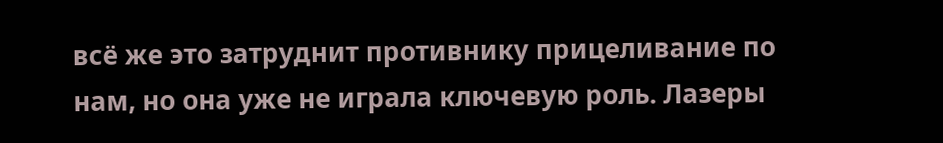всё же это затруднит противнику прицеливание по нам, но она уже не играла ключевую роль. Лазеры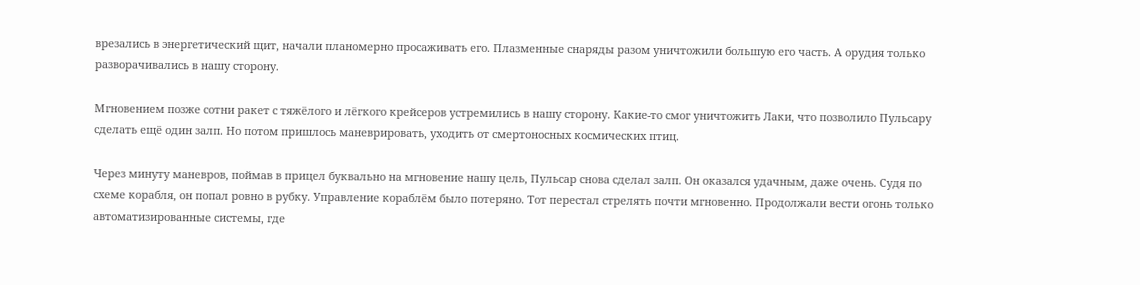врезались в энергетический щит, начали планомерно просаживать его. Плазменные снаряды разом уничтожили большую его часть. А орудия только разворачивались в нашу сторону.

Мгновением позже сотни ракет с тяжёлого и лёгкого крейсеров устремились в нашу сторону. Какие-то смог уничтожить Лаки, что позволило Пульсару сделать ещё один залп. Но потом пришлось маневрировать, уходить от смертоносных космических птиц.

Через минуту маневров, поймав в прицел буквально на мгновение нашу цель, Пульсар снова сделал залп. Он оказался удачным, даже очень. Судя по схеме корабля, он попал ровно в рубку. Управление кораблём было потеряно. Тот перестал стрелять почти мгновенно. Продолжали вести огонь только автоматизированные системы, где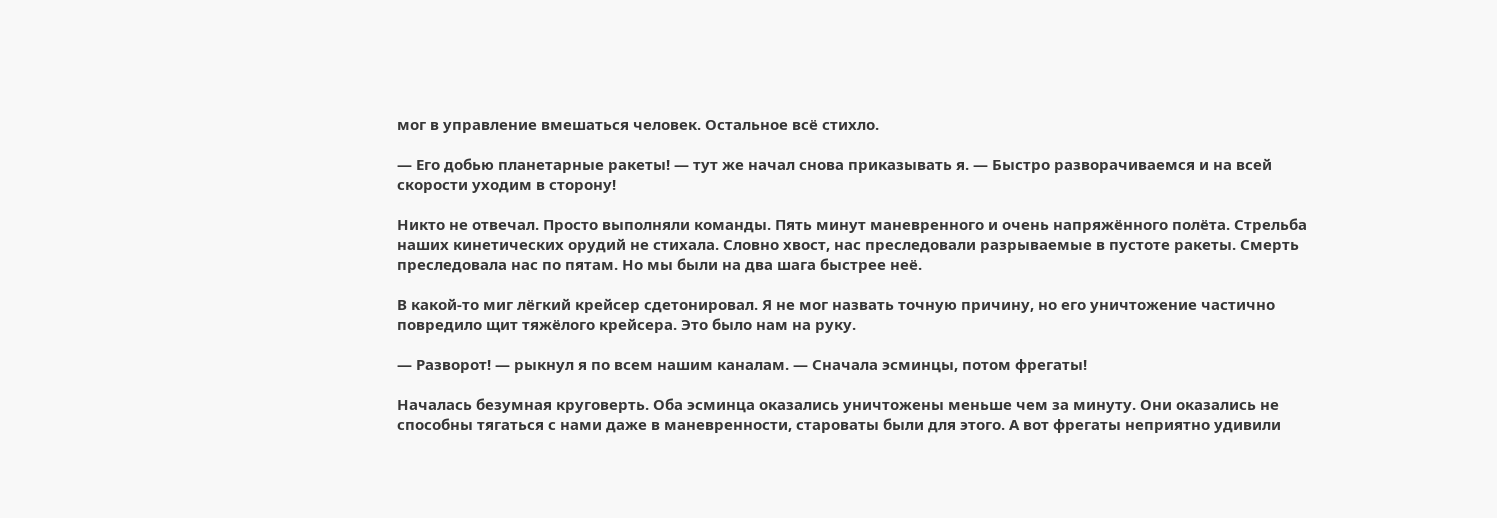мог в управление вмешаться человек. Остальное всё стихло.

— Его добью планетарные ракеты! — тут же начал снова приказывать я. — Быстро разворачиваемся и на всей скорости уходим в сторону!

Никто не отвечал. Просто выполняли команды. Пять минут маневренного и очень напряжённого полёта. Стрельба наших кинетических орудий не стихала. Словно хвост, нас преследовали разрываемые в пустоте ракеты. Смерть преследовала нас по пятам. Но мы были на два шага быстрее неё.

В какой-то миг лёгкий крейсер сдетонировал. Я не мог назвать точную причину, но его уничтожение частично повредило щит тяжёлого крейсера. Это было нам на руку.

— Разворот! — рыкнул я по всем нашим каналам. — Сначала эсминцы, потом фрегаты!

Началась безумная круговерть. Оба эсминца оказались уничтожены меньше чем за минуту. Они оказались не способны тягаться с нами даже в маневренности, староваты были для этого. А вот фрегаты неприятно удивили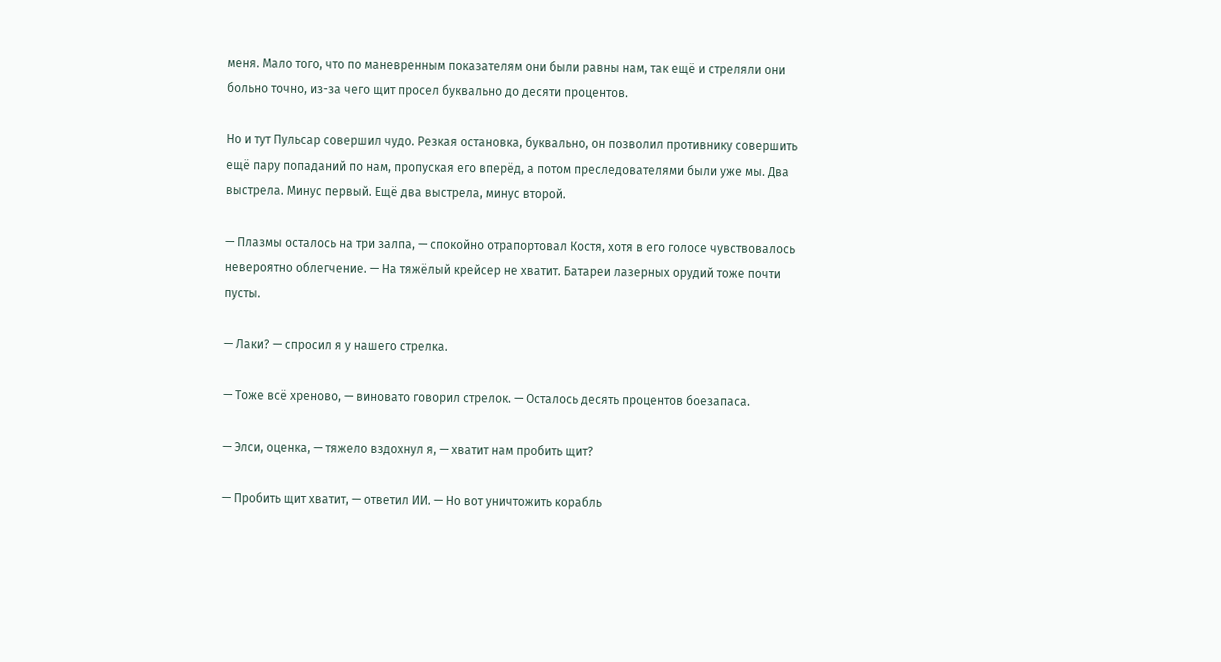меня. Мало того, что по маневренным показателям они были равны нам, так ещё и стреляли они больно точно, из-за чего щит просел буквально до десяти процентов.

Но и тут Пульсар совершил чудо. Резкая остановка, буквально, он позволил противнику совершить ещё пару попаданий по нам, пропуская его вперёд, а потом преследователями были уже мы. Два выстрела. Минус первый. Ещё два выстрела, минус второй.

— Плазмы осталось на три залпа, — спокойно отрапортовал Костя, хотя в его голосе чувствовалось невероятно облегчение. — На тяжёлый крейсер не хватит. Батареи лазерных орудий тоже почти пусты.

— Лаки? — спросил я у нашего стрелка.

— Тоже всё хреново, — виновато говорил стрелок. — Осталось десять процентов боезапаса.

— Элси, оценка, — тяжело вздохнул я, — хватит нам пробить щит?

— Пробить щит хватит, — ответил ИИ. — Но вот уничтожить корабль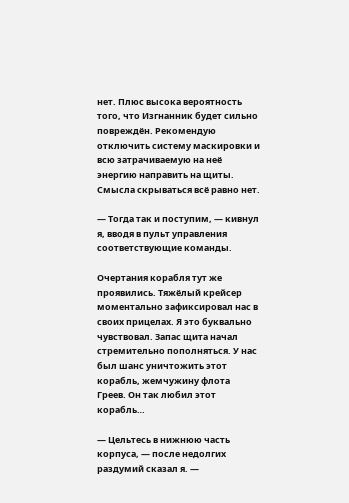нет. Плюс высока вероятность того, что Изгнанник будет сильно повреждён. Рекомендую отключить систему маскировки и всю затрачиваемую на неё энергию направить на щиты. Смысла скрываться всё равно нет.

— Тогда так и поступим, — кивнул я, вводя в пульт управления соответствующие команды.

Очертания корабля тут же проявились. Тяжёлый крейсер моментально зафиксировал нас в своих прицелах. Я это буквально чувствовал. Запас щита начал стремительно пополняться. У нас был шанс уничтожить этот корабль, жемчужину флота Греев. Он так любил этот корабль…

— Цельтесь в нижнюю часть корпуса, — после недолгих раздумий сказал я. —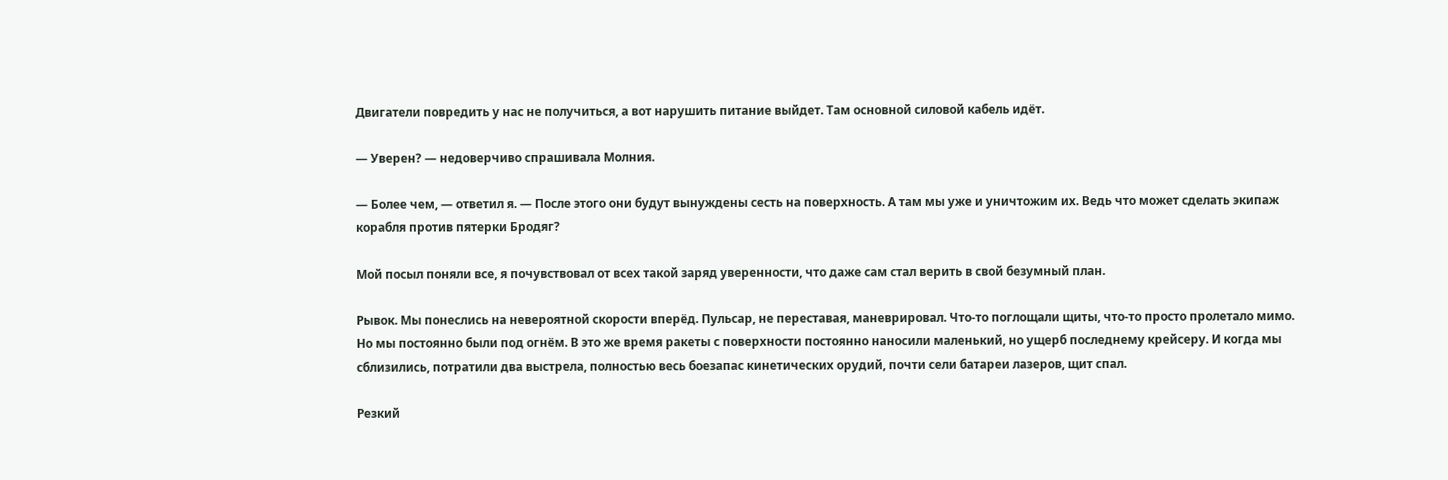Двигатели повредить у нас не получиться, а вот нарушить питание выйдет. Там основной силовой кабель идёт.

— Уверен? — недоверчиво спрашивала Молния.

— Более чем, — ответил я. — После этого они будут вынуждены сесть на поверхность. А там мы уже и уничтожим их. Ведь что может сделать экипаж корабля против пятерки Бродяг?

Мой посыл поняли все, я почувствовал от всех такой заряд уверенности, что даже сам стал верить в свой безумный план.

Рывок. Мы понеслись на невероятной скорости вперёд. Пульсар, не переставая, маневрировал. Что-то поглощали щиты, что-то просто пролетало мимо. Но мы постоянно были под огнём. В это же время ракеты с поверхности постоянно наносили маленький, но ущерб последнему крейсеру. И когда мы сблизились, потратили два выстрела, полностью весь боезапас кинетических орудий, почти сели батареи лазеров, щит спал.

Резкий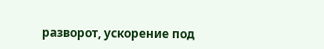разворот, ускорение под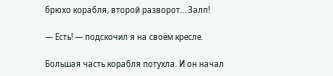брюхо корабля, второй разворот… Залп!

— Есть! — подскочил я на своём кресле.

Большая часть корабля потухла. И он начал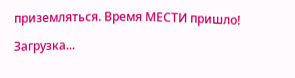приземляться. Время МЕСТИ пришло!

Загрузка...